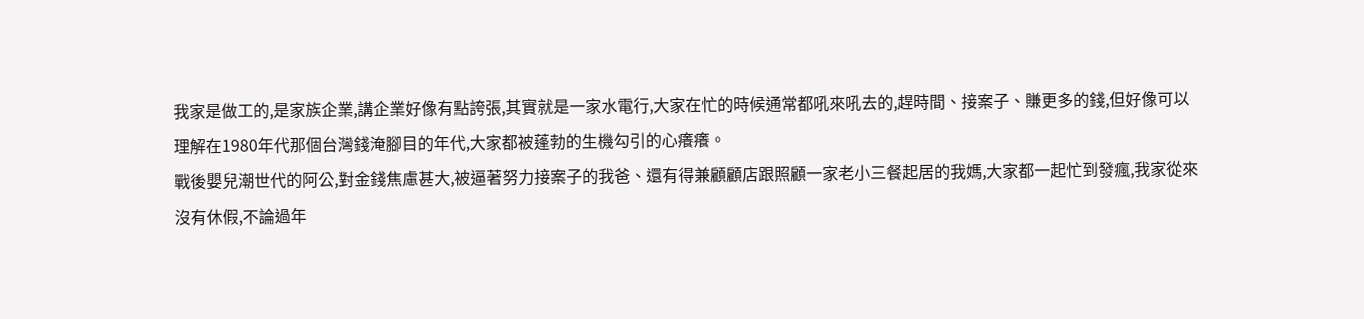我家是做工的,是家族企業,講企業好像有點誇張,其實就是一家水電行,大家在忙的時候通常都吼來吼去的,趕時間、接案子、賺更多的錢,但好像可以理解在1980年代那個台灣錢淹腳目的年代,大家都被蓬勃的生機勾引的心癢癢。
戰後嬰兒潮世代的阿公,對金錢焦慮甚大,被逼著努力接案子的我爸、還有得兼顧顧店跟照顧一家老小三餐起居的我媽,大家都一起忙到發瘋,我家從來沒有休假,不論過年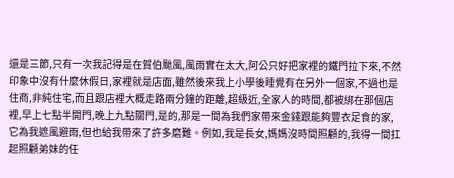還是三節,只有一次我記得是在賀伯颱風,風雨實在太大,阿公只好把家裡的鐵門拉下來,不然印象中沒有什麼休假日,家裡就是店面,雖然後來我上小學後睡覺有在另外一個家,不過也是住商,非純住宅,而且跟店裡大概走路兩分鐘的距離,超級近,全家人的時間,都被綁在那個店裡,早上七點半開門,晚上九點關門,是的,那是一間為我們家帶來金錢跟能夠豐衣足食的家,它為我遮風避雨,但也給我帶來了許多磨難。例如,我是長女,媽媽沒時間照顧的,我得一間扛起照顧弟妹的任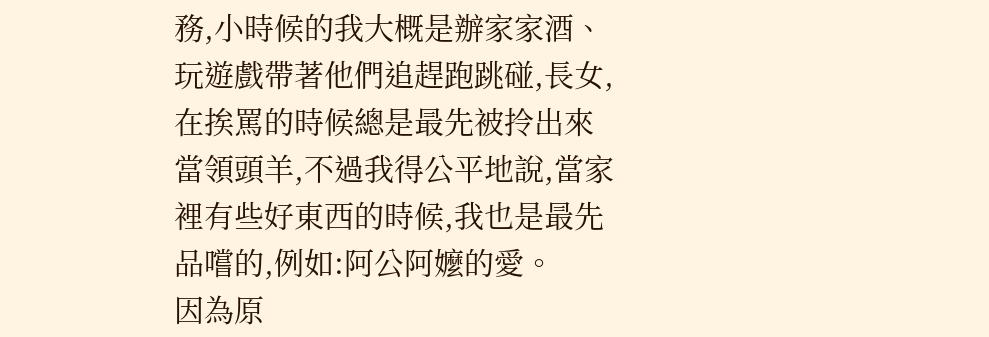務,小時候的我大概是辦家家酒、玩遊戲帶著他們追趕跑跳碰,長女,在挨罵的時候總是最先被拎出來當領頭羊,不過我得公平地說,當家裡有些好東西的時候,我也是最先品嚐的,例如:阿公阿嬤的愛。
因為原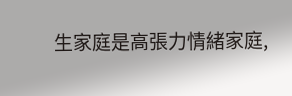生家庭是高張力情緒家庭,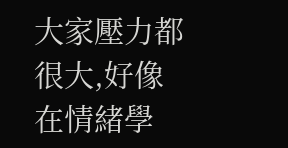大家壓力都很大,好像在情緒學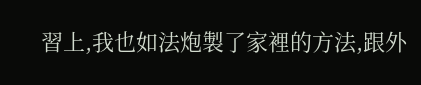習上,我也如法炮製了家裡的方法,跟外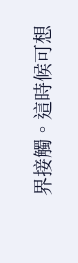界接觸。這時候可想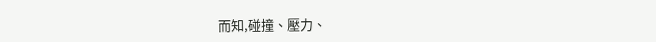而知,碰撞、壓力、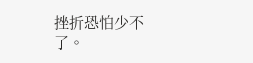挫折恐怕少不了。